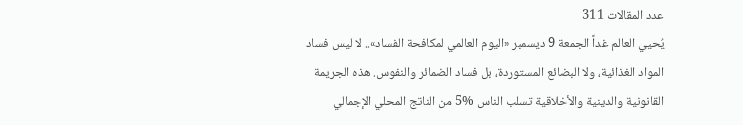عدد المقالات 311
يُحيي العالم غداً الجمعة 9 ديسمبر «اليوم العالمي لمكافحة الفساد».. لا ليس فساد المواد الغذائية، ولا البضائع المستوردة، بل فساد الضمائر والنفوس. هذه الجريمة القانونية والدينية والأخلاقية تسلب الناس %5 من الناتج المحلي الإجمالي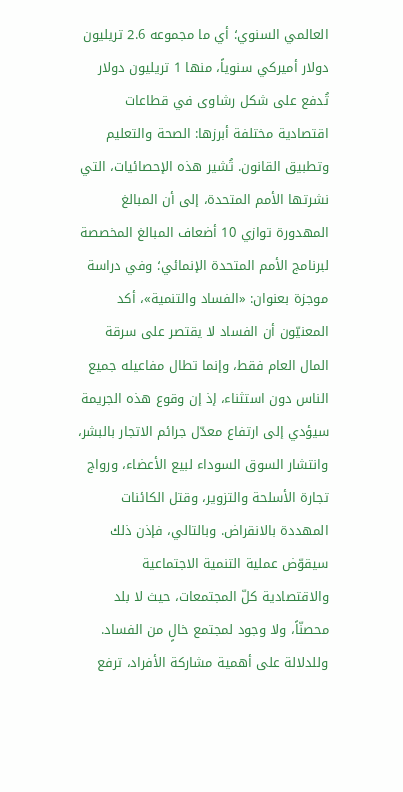العالمي السنوي؛ أي ما مجموعه 2.6 تريليون دولار أميركي سنوياً، منها 1 تريليون دولار تُدفع على شكل رشاوى في قطاعات اقتصادية مختلفة أبرزها: الصحة والتعليم وتطبيق القانون. تُشير هذه الإحصائيات، التي نشرتها الأمم المتحدة، إلى أن المبالغ المهدورة توازي 10 أضعاف المبالغ المخصصة لبرنامج الأمم المتحدة الإنمائي؛ وفي دراسة موجزة بعنوان: «الفساد والتنمية»، أكد المعنيّون أن الفساد لا يقتصر على سرقة المال العام فقط، وإنما تطال مفاعيله جميع الناس دون استثناء، إذ إن وقوع هذه الجريمة سيؤدي إلى ارتفاع معدّل جرائم الاتجار بالبشر، وانتشار السوق السوداء لبيع الأعضاء، ورواج تجارة الأسلحة والتزوير، وقتل الكائنات المهددة بالانقراض. وبالتالي، فإذن ذلك سيقوّض عملية التنمية الاجتماعية والاقتصادية كلّ المجتمعات، حيث لا بلد محصنّاً، ولا وجود لمجتمع خالٍ من الفساد. وللدلالة على أهمية مشاركة الأفراد، ترفع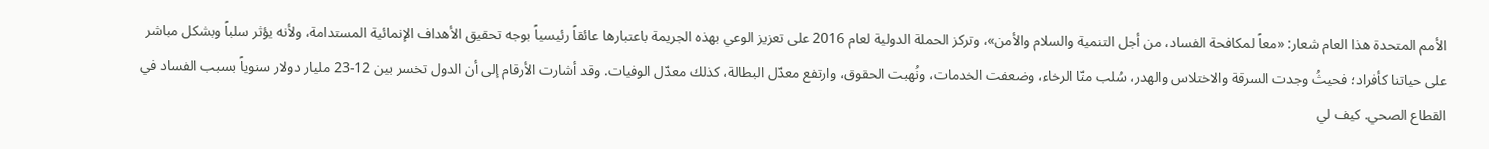الأمم المتحدة هذا العام شعار: «معاً لمكافحة الفساد، من أجل التنمية والسلام والأمن»، وتركز الحملة الدولية لعام 2016 على تعزيز الوعي بهذه الجريمة باعتبارها عائقاً رئيسياً بوجه تحقيق الأهداف الإنمائية المستدامة، ولأنه يؤثر سلباً وبشكل مباشر على حياتنا كأفراد؛ فحيثُ وجدت السرقة والاختلاس والهدر، سُلب منّا الرخاء، وضعفت الخدمات، ونُهبت الحقوق، وارتفع معدّل البطالة، كذلك معدّل الوفيات. وقد أشارت الأرقام إلى أن الدول تخسر بين 12-23 مليار دولار سنوياً بسبب الفساد في القطاع الصحي. كيف لي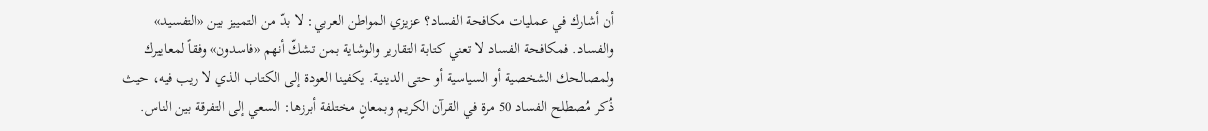أن أشارك في عمليات مكافحة الفساد؟ عزيزي المواطن العربي: لا بدّ من التمييز بين «التفسيد» والفساد. فمكافحة الفساد لا تعني كتابة التقارير والوشاية بمن تشكّ أنهم «فاسدون» وفقاً لمعاييرك ولمصالحك الشخصية أو السياسية أو حتى الدينية. يكفينا العودة إلى الكتاب الذي لا ريب فيه، حيث ذُكر مُصطلح الفساد 50 مرة في القرآن الكريم وبمعانٍ مختلفة أبرزها: السعي إلى التفرقة بين الناس.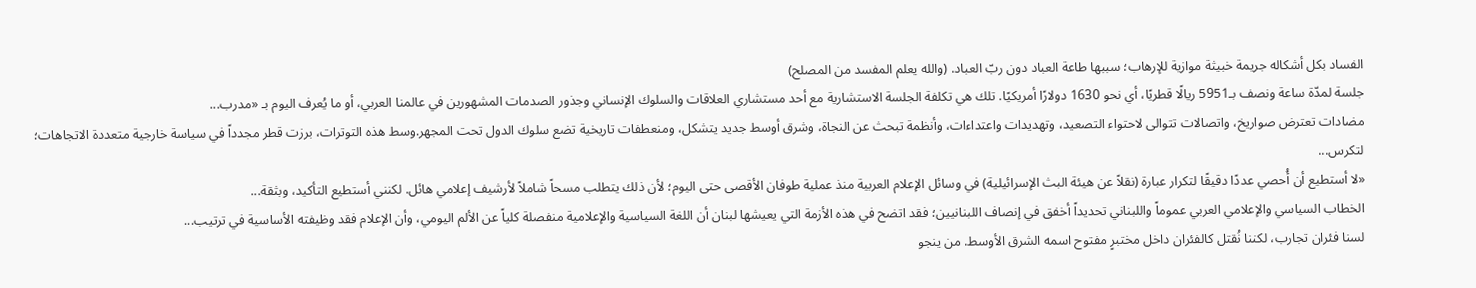الفساد بكل أشكاله جريمة خبيثة موازية للإرهاب؛ سببها طاعة العباد دون ربّ العباد. (والله يعلم المفسد من المصلح)
جلسة لمدّة ساعة ونصف بـ5951 ريالًا قطريًا، أي نحو 1630 دولارًا أمريكيًا. تلك هي تكلفة الجلسة الاستشارية مع أحد مستشاري العلاقات والسلوك الإنساني وجذور الصدمات المشهورين في عالمنا العربي، أو ما يُعرف اليوم بـ «مدرب...
مضادات تعترض صواريخ، واتصالات تتوالى لاحتواء التصعيد، وتهديدات واعتداءات، وأنظمة تبحث عن النجاة، وشرق أوسط جديد يتشكل، ومنعطفات تاريخية تضع سلوك الدول تحت المجهر.وسط هذه التوترات، برزت قطر مجدداً في سياسة خارجية متعددة الاتجاهات؛ لتكرس...
«لا أستطيع أن أُحصي عددًا دقيقًا لتكرار عبارة (نقلاً عن هيئة البث الإسرائيلية) في وسائل الإعلام العربية منذ عملية طوفان الأقصى حتى اليوم؛ لأن ذلك يتطلب مسحاً شاملاً لأرشيف إعلامي هائل. لكنني أستطيع التأكيد، وبثقة...
الخطاب السياسي والإعلامي العربي عموماً واللبناني تحديداً أخفق في إنصاف اللبنانيين؛ فقد اتضح في هذه الأزمة التي يعيشها لبنان أن اللغة السياسية والإعلامية منفصلة كلياً عن الألم اليومي، وأن الإعلام فقد وظيفته الأساسية في ترتيب...
لسنا فئران تجارب، لكننا نُقتل كالفئران داخل مختبرٍ مفتوح اسمه الشرق الأوسط. من ينجو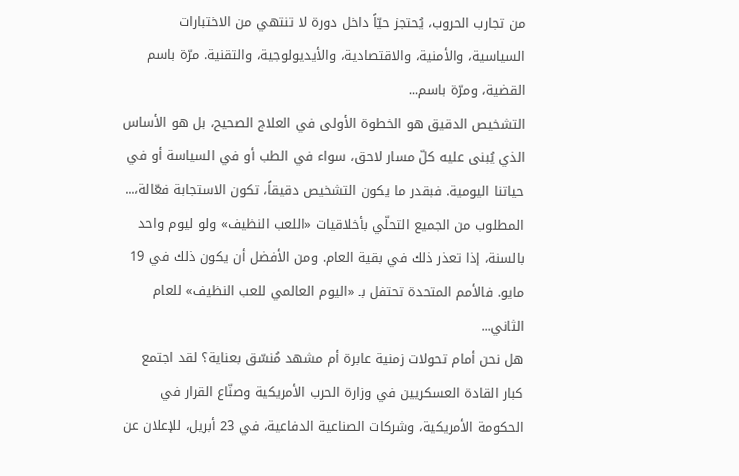من تجارب الحروب، يُحتجز حيّاً داخل دورة لا تنتهي من الاختبارات السياسية، والأمنية، والاقتصادية، والأيديولوجية، والتقنية. مرّة باسم القضية، ومرّة باسم...
التشخيص الدقيق هو الخطوة الأولى في العلاج الصحيح، بل هو الأساس الذي يُبنى عليه كلّ مسار لاحق، سواء في الطب أو في السياسة أو في حياتنا اليومية. فبقدر ما يكون التشخيص دقيقاً، تكون الاستجابة فعّالة،...
المطلوب من الجميع التحلّي بأخلاقيات «اللعب النظيف» ولو ليوم واحد بالسنة، إذا تعذر ذلك في بقية العام. ومن الأفضل أن يكون ذلك في 19 مايو. فالأمم المتحدة تحتفل بـ «اليوم العالمي للعب النظيف» للعام الثاني...
هل نحن أمام تحولات زمنية عابرة أم مشهد مُنسّق بعناية؟ لقد اجتمع كبار القادة العسكريين في وزارة الحرب الأمريكية وصنّاع القرار في الحكومة الأمريكية، وشركات الصناعية الدفاعية، في 23 أبريل، للإعلان عن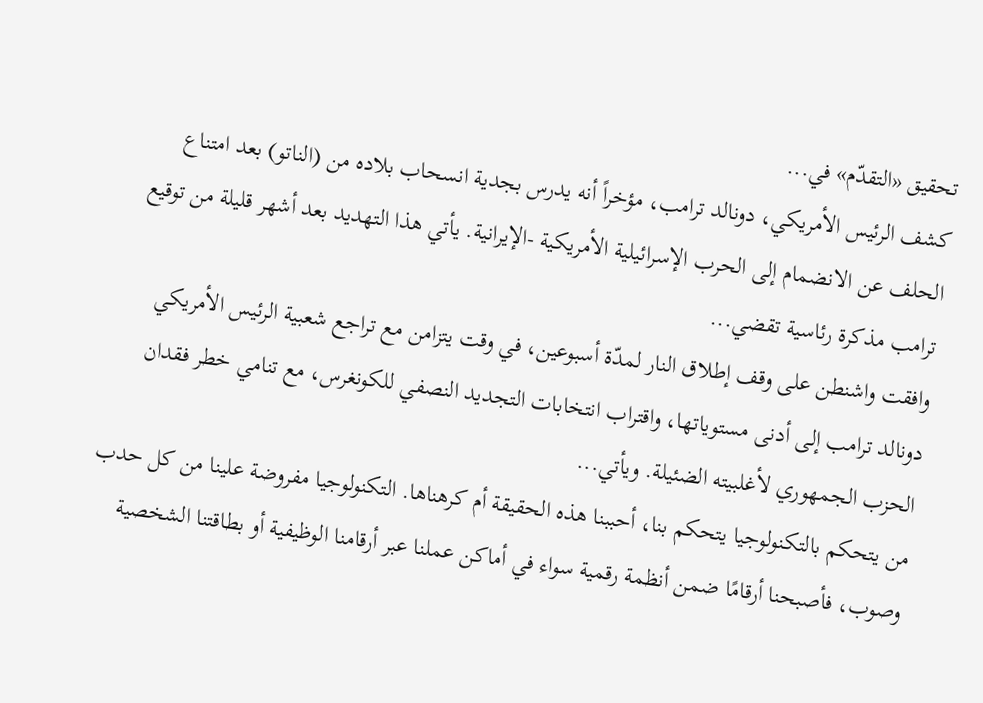تحقيق «التقدّم» في...
كشف الرئيس الأمريكي، دونالد ترامب، مؤخراً أنه يدرس بجدية انسحاب بلاده من (الناتو) بعد امتناع الحلف عن الانضمام إلى الحرب الإسرائيلية الأمريكية -الإيرانية. يأتي هذا التهديد بعد أشهر قليلة من توقيع ترامب مذكرة رئاسية تقضي...
وافقت واشنطن على وقف إطلاق النار لمدّة أسبوعين، في وقت يتزامن مع تراجع شعبية الرئيس الأمريكي دونالد ترامب إلى أدنى مستوياتها، واقتراب انتخابات التجديد النصفي للكونغرس، مع تنامي خطر فقدان الحزب الجمهوري لأغلبيته الضئيلة. ويأتي...
من يتحكم بالتكنولوجيا يتحكم بنا، أحببنا هذه الحقيقة أم كرهناها. التكنولوجيا مفروضة علينا من كل حدب وصوب، فأصبحنا أرقامًا ضمن أنظمة رقمية سواء في أماكن عملنا عبر أرقامنا الوظيفية أو بطاقتنا الشخصية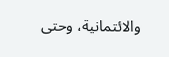والائتمانية، وحتى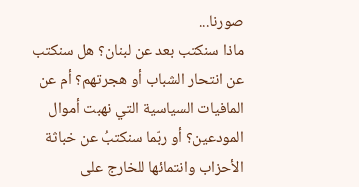صورنا...
ماذا سنكتب بعد عن لبنان؟ هل سنكتب عن انتحار الشباب أو هجرتهم؟ أم عن المافيات السياسية التي نهبت أموال المودعين؟ أو ربّما سنكتبُ عن خباثة الأحزاب وانتمائها للخارج على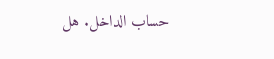حساب الداخل. هل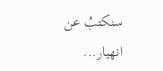سنكتبُ عن انهيار...